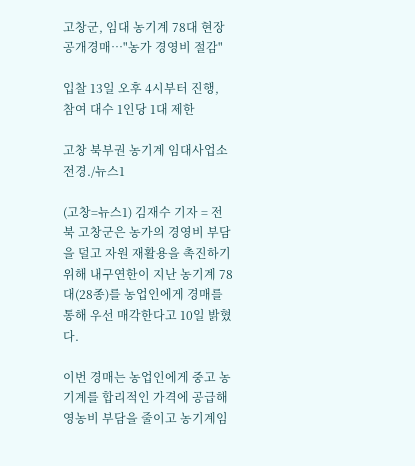고창군, 임대 농기계 78대 현장 공개경매…"농가 경영비 절감"

입찰 13일 오후 4시부터 진행, 참여 대수 1인당 1대 제한

고창 북부권 농기계 임대사업소 전경./뉴스1

(고창=뉴스1) 김재수 기자 = 전북 고창군은 농가의 경영비 부담을 덜고 자원 재활용을 촉진하기 위해 내구연한이 지난 농기계 78대(28종)를 농업인에게 경매를 통해 우선 매각한다고 10일 밝혔다.

이번 경매는 농업인에게 중고 농기계를 합리적인 가격에 공급해 영농비 부담을 줄이고 농기계임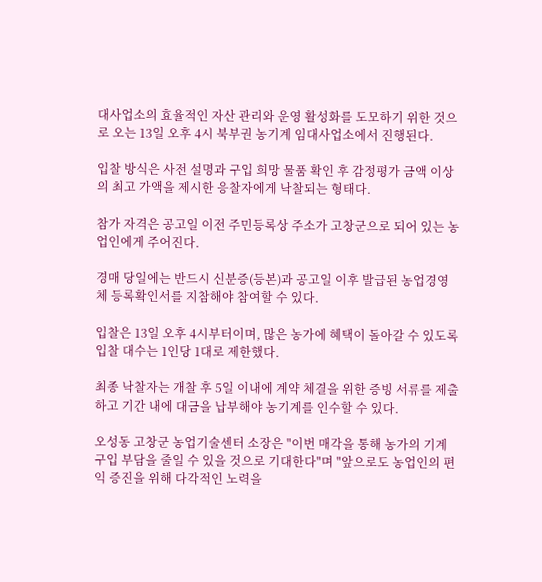대사업소의 효율적인 자산 관리와 운영 활성화를 도모하기 위한 것으로 오는 13일 오후 4시 북부권 농기계 임대사업소에서 진행된다.

입찰 방식은 사전 설명과 구입 희망 물품 확인 후 감정평가 금액 이상의 최고 가액을 제시한 응찰자에게 낙찰되는 형태다.

참가 자격은 공고일 이전 주민등록상 주소가 고창군으로 되어 있는 농업인에게 주어진다.

경매 당일에는 반드시 신분증(등본)과 공고일 이후 발급된 농업경영체 등록확인서를 지참해야 참여할 수 있다.

입찰은 13일 오후 4시부터이며, 많은 농가에 혜택이 돌아갈 수 있도록 입찰 대수는 1인당 1대로 제한했다.

최종 낙찰자는 개찰 후 5일 이내에 계약 체결을 위한 증빙 서류를 제출하고 기간 내에 대금을 납부해야 농기계를 인수할 수 있다.

오성동 고창군 농업기술센터 소장은 "이번 매각을 통해 농가의 기계 구입 부담을 줄일 수 있을 것으로 기대한다"며 "앞으로도 농업인의 편익 증진을 위해 다각적인 노력을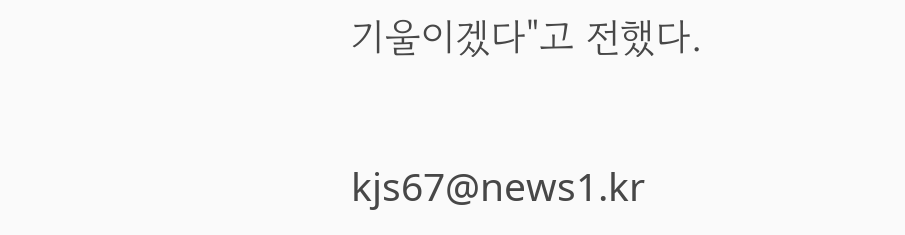기울이겠다"고 전했다.

kjs67@news1.kr